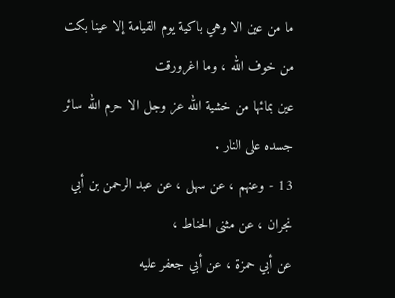ما من عين الا وهي باكية يوم القيامة إلا عينا بكت من خوف الله ، وما اغرورقت
عين بمائها من خشية الله عز وجل الا حرم الله سائر جسده على النار .
13 - وعنهم ، عن سهل ، عن عبد الرحمن بن أبي نجران ، عن مثنى الحناط ،
عن أبي حمزة ، عن أبي جعفر عليه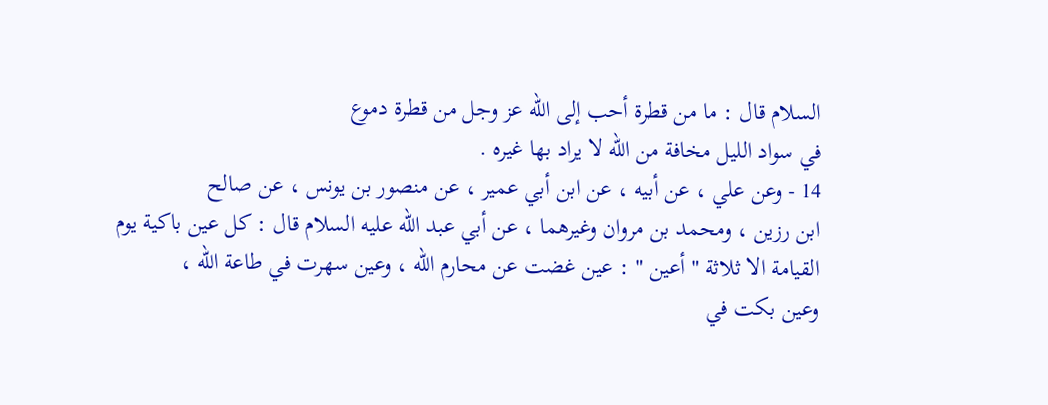السلام قال : ما من قطرة أحب إلى الله عز وجل من قطرة دموع
في سواد الليل مخافة من الله لا يراد بها غيره .
14 - وعن علي ، عن أبيه ، عن ابن أبي عمير ، عن منصور بن يونس ، عن صالح
ابن رزين ، ومحمد بن مروان وغيرهما ، عن أبي عبد الله عليه السلام قال : كل عين باكية يوم
القيامة الا ثلاثة " أعين " : عين غضت عن محارم الله ، وعين سهرت في طاعة الله ،
وعين بكت في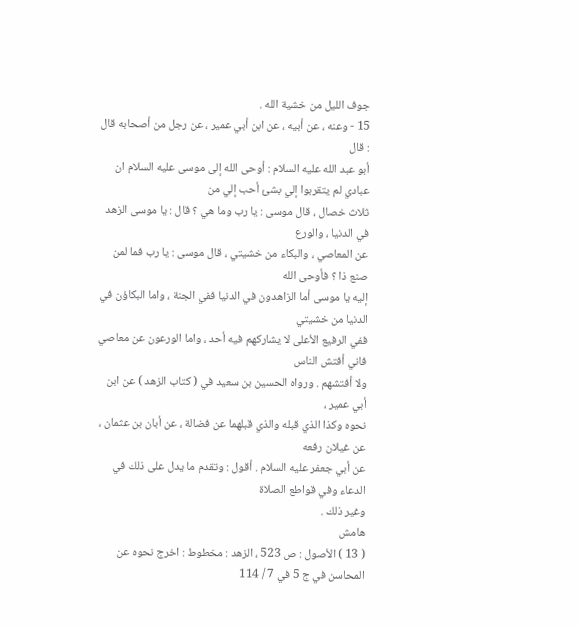جوف الليل من خشية الله .
15 - وعنه ، عن أبيه ، عن ابن أبي عمير ، عن رجل من أصحابه قال : قال
أبو عبد الله عليه السلام : أوحى الله إلى موسى عليه السلام ان عبادي لم يتقربوا إلي بشئ أحب إلي من
ثلاث خصال ، قال موسى : يا رب وما هي ؟ قال : يا موسى الزهد في الدنيا ، والورع
عن المعاصي ، والبكاء من خشيتي ، قال موسى : يا رب فما لمن صنع ذا ؟ فأوحى الله
إليه يا موسى أما الزاهدون في الدنيا ففي الجنة ، واما البكاؤن في الدنيا من خشيتي
ففي الرفيع الأعلى لا يشاركهم فيه أحد ، واما الورعون عن معاصي فاني أفتش الناس
ولا أفتشهم . ورواه الحسين بن سعيد في ( كتاب الزهد ) عن ابن أبي عمير ،
نحوه وكذا الذي قبله والذي قبلهما عن فضالة ، عن أبان بن عثمان ، عن غيلان رفعه
عن أبي جعفر عليه السلام . أقول : وتقدم ما يدل على ذلك في الدعاء وفي قواطع الصلاة
وغير ذلك .
هامش
( 13 ) الأصول : ص 523 ، الزهد : مخطوط : اخرج نحوه عن المحاسن في ج 5 في 7 / 114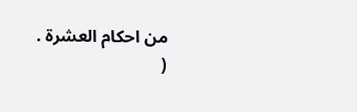من احكام العشرة .
(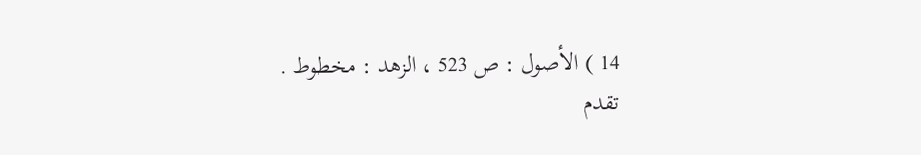14 ) الأصول : ص 523 ، الزهد : مخطوط .
تقدم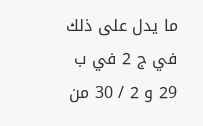ما يدل على ذلك في ج 2 في ب 29 و 2 / 30 من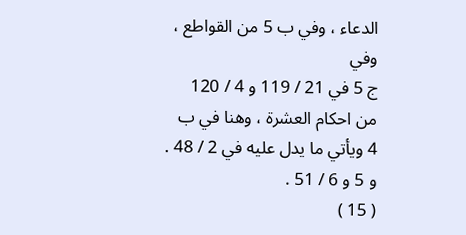الدعاء ، وفي ب 5 من القواطع ، وفي
ج 5 في 21 / 119 و 4 / 120 من احكام العشرة ، وهنا في ب 4 ويأتي ما يدل عليه في 2 / 48 . و 5 و 6 / 51 .
( 15 )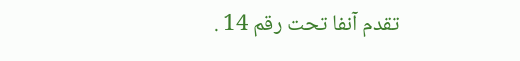تقدم آنفا تحت رقم 14 .